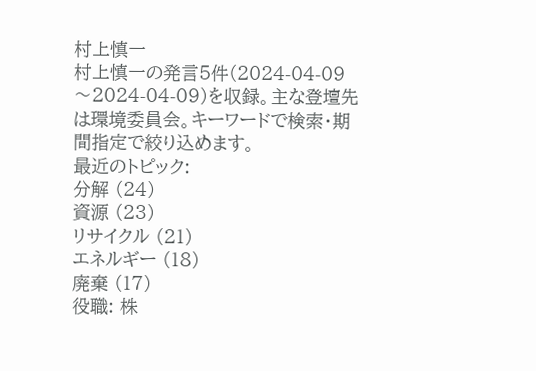村上慎一
村上慎一の発言5件(2024-04-09〜2024-04-09)を収録。主な登壇先は環境委員会。キーワードで検索・期間指定で絞り込めます。
最近のトピック:
分解 (24)
資源 (23)
リサイクル (21)
エネルギー (18)
廃棄 (17)
役職: 株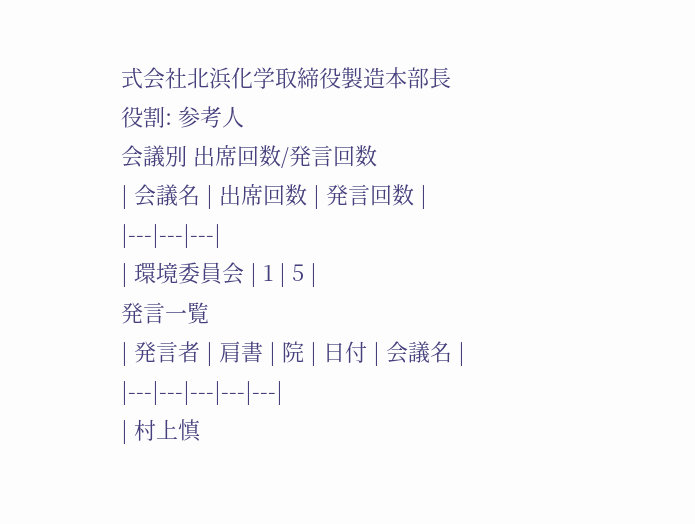式会社北浜化学取締役製造本部長
役割: 参考人
会議別 出席回数/発言回数
| 会議名 | 出席回数 | 発言回数 |
|---|---|---|
| 環境委員会 | 1 | 5 |
発言一覧
| 発言者 | 肩書 | 院 | 日付 | 会議名 |
|---|---|---|---|---|
| 村上慎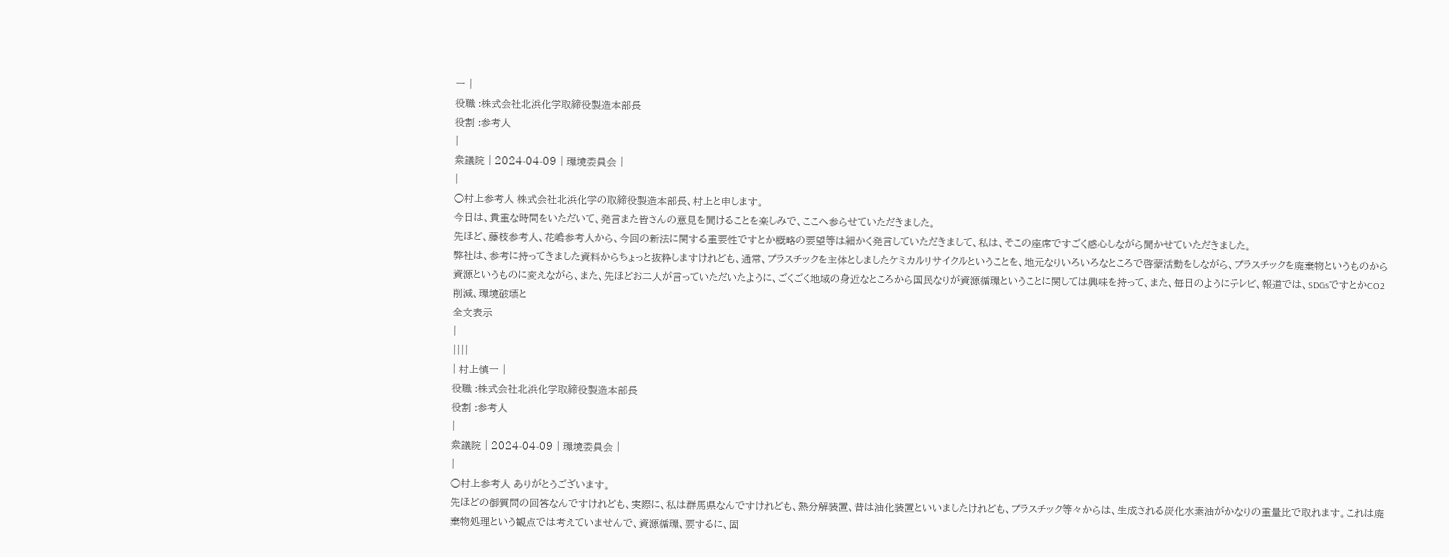一 |
役職 :株式会社北浜化学取締役製造本部長
役割 :参考人
|
衆議院 | 2024-04-09 | 環境委員会 |
|
○村上参考人 株式会社北浜化学の取締役製造本部長、村上と申します。
今日は、貴重な時間をいただいて、発言また皆さんの意見を聞けることを楽しみで、ここへ参らせていただきました。
先ほど、藤枝参考人、花嶋参考人から、今回の新法に関する重要性ですとか概略の要望等は細かく発言していただきまして、私は、そこの座席ですごく感心しながら聞かせていただきました。
弊社は、参考に持ってきました資料からちょっと抜粋しますけれども、通常、プラスチックを主体としましたケミカルリサイクルということを、地元なりいろいろなところで啓蒙活動をしながら、プラスチックを廃棄物というものから資源というものに変えながら、また、先ほどお二人が言っていただいたように、ごくごく地域の身近なところから国民なりが資源循環ということに関しては興味を持って、また、毎日のようにテレビ、報道では、SDGsですとかCO2削減、環境破壊と
全文表示
|
||||
| 村上慎一 |
役職 :株式会社北浜化学取締役製造本部長
役割 :参考人
|
衆議院 | 2024-04-09 | 環境委員会 |
|
○村上参考人 ありがとうございます。
先ほどの御質問の回答なんですけれども、実際に、私は群馬県なんですけれども、熱分解装置、昔は油化装置といいましたけれども、プラスチック等々からは、生成される炭化水素油がかなりの重量比で取れます。これは廃棄物処理という観点では考えていませんで、資源循環、要するに、固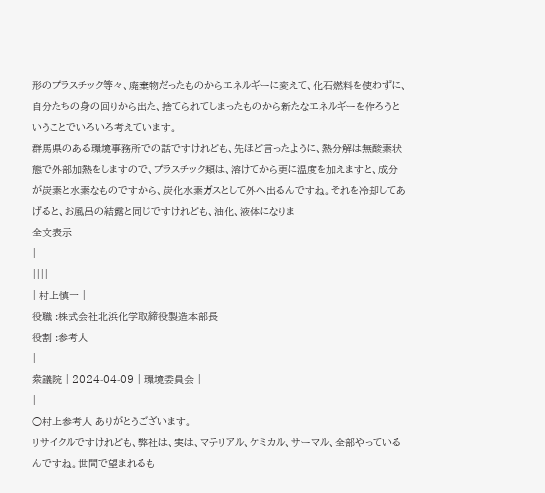形のプラスチック等々、廃棄物だったものからエネルギーに変えて、化石燃料を使わずに、自分たちの身の回りから出た、捨てられてしまったものから新たなエネルギーを作ろうということでいろいろ考えています。
群馬県のある環境事務所での話ですけれども、先ほど言ったように、熱分解は無酸素状態で外部加熱をしますので、プラスチック類は、溶けてから更に温度を加えますと、成分が炭素と水素なものですから、炭化水素ガスとして外へ出るんですね。それを冷却してあげると、お風呂の結露と同じですけれども、油化、液体になりま
全文表示
|
||||
| 村上慎一 |
役職 :株式会社北浜化学取締役製造本部長
役割 :参考人
|
衆議院 | 2024-04-09 | 環境委員会 |
|
○村上参考人 ありがとうございます。
リサイクルですけれども、弊社は、実は、マテリアル、ケミカル、サーマル、全部やっているんですね。世間で望まれるも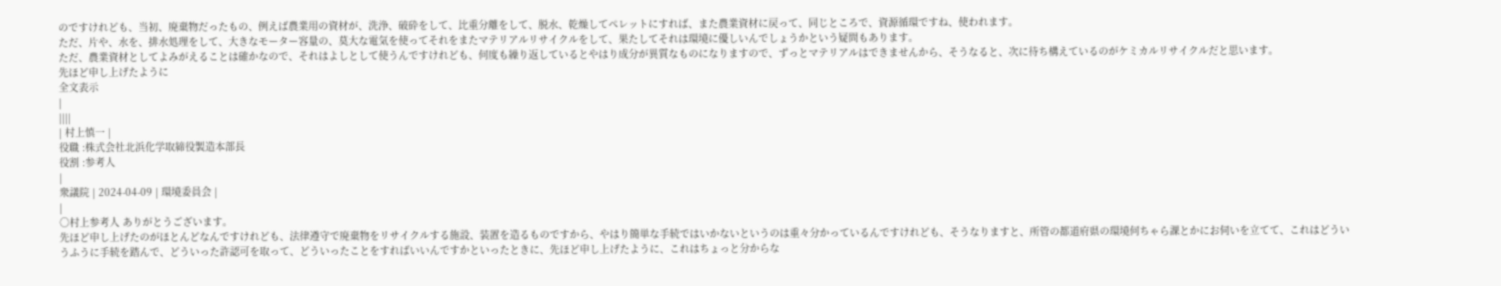のですけれども、当初、廃棄物だったもの、例えば農業用の資材が、洗浄、破砕をして、比重分離をして、脱水、乾燥してペレットにすれば、また農業資材に戻って、同じところで、資源循環ですね、使われます。
ただ、片や、水を、排水処理をして、大きなモーター容量の、莫大な電気を使ってそれをまたマテリアルリサイクルをして、果たしてそれは環境に優しいんでしょうかという疑問もあります。
ただ、農業資材としてよみがえることは確かなので、それはよしとして使うんですけれども、何度も繰り返しているとやはり成分が異質なものになりますので、ずっとマテリアルはできませんから、そうなると、次に待ち構えているのがケミカルリサイクルだと思います。
先ほど申し上げたように
全文表示
|
||||
| 村上慎一 |
役職 :株式会社北浜化学取締役製造本部長
役割 :参考人
|
衆議院 | 2024-04-09 | 環境委員会 |
|
○村上参考人 ありがとうございます。
先ほど申し上げたのがほとんどなんですけれども、法律遵守で廃棄物をリサイクルする施設、装置を造るものですから、やはり簡単な手続ではいかないというのは重々分かっているんですけれども、そうなりますと、所管の都道府県の環境何ちゃら課とかにお伺いを立てて、これはどういうふうに手続を踏んで、どういった許認可を取って、どういったことをすればいいんですかといったときに、先ほど申し上げたように、これはちょっと分からな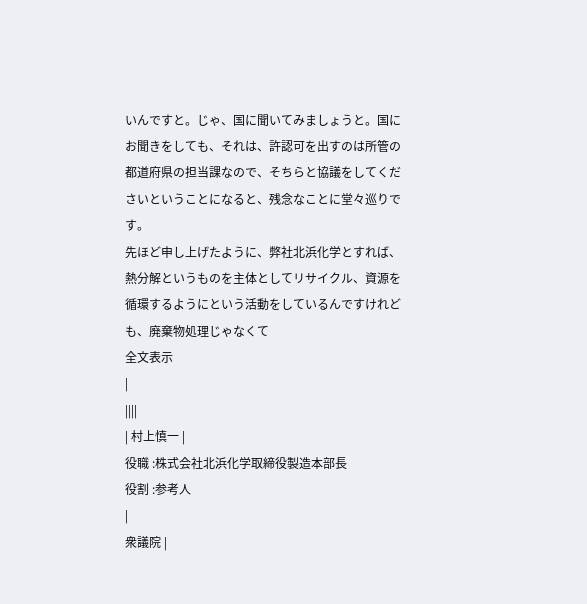いんですと。じゃ、国に聞いてみましょうと。国にお聞きをしても、それは、許認可を出すのは所管の都道府県の担当課なので、そちらと協議をしてくださいということになると、残念なことに堂々巡りです。
先ほど申し上げたように、弊社北浜化学とすれば、熱分解というものを主体としてリサイクル、資源を循環するようにという活動をしているんですけれども、廃棄物処理じゃなくて
全文表示
|
||||
| 村上慎一 |
役職 :株式会社北浜化学取締役製造本部長
役割 :参考人
|
衆議院 |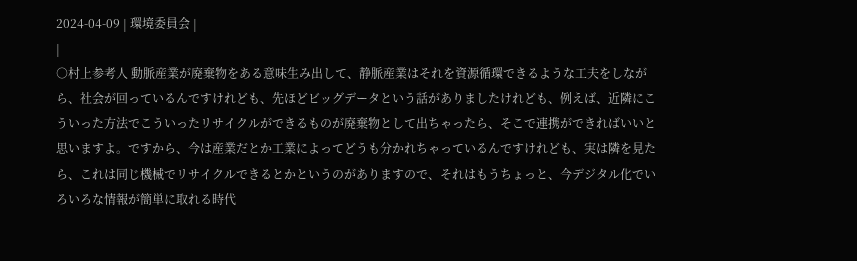2024-04-09 | 環境委員会 |
|
○村上参考人 動脈産業が廃棄物をある意味生み出して、静脈産業はそれを資源循環できるような工夫をしながら、社会が回っているんですけれども、先ほどビッグデータという話がありましたけれども、例えば、近隣にこういった方法でこういったリサイクルができるものが廃棄物として出ちゃったら、そこで連携ができればいいと思いますよ。ですから、今は産業だとか工業によってどうも分かれちゃっているんですけれども、実は隣を見たら、これは同じ機械でリサイクルできるとかというのがありますので、それはもうちょっと、今デジタル化でいろいろな情報が簡単に取れる時代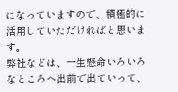になっていますので、積極的に活用していただければと思います。
弊社などは、一生懸命いろいろなところへ出前で出ていって、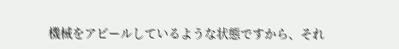機械をアピールしているような状態ですから、それ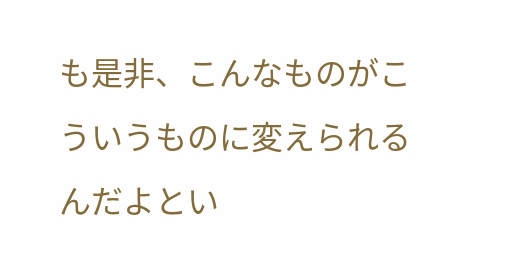も是非、こんなものがこういうものに変えられるんだよとい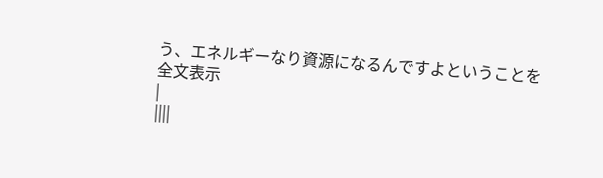う、エネルギーなり資源になるんですよということを
全文表示
|
||||